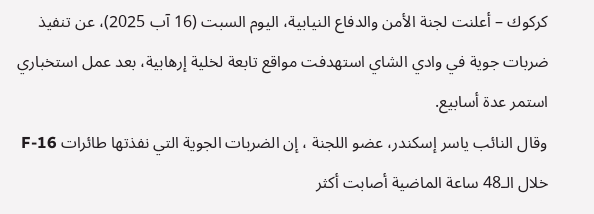كركوك – أعلنت لجنة الأمن والدفاع النيابية، اليوم السبت (16 آب 2025)، عن تنفيذ ضربات جوية في وادي الشاي استهدفت مواقع تابعة لخلية إرهابية، بعد عمل استخباري استمر عدة أسابيع.
وقال النائب ياسر إسكندر، عضو اللجنة ، إن الضربات الجوية التي نفذتها طائرات F-16 خلال الـ48 ساعة الماضية أصابت أكثر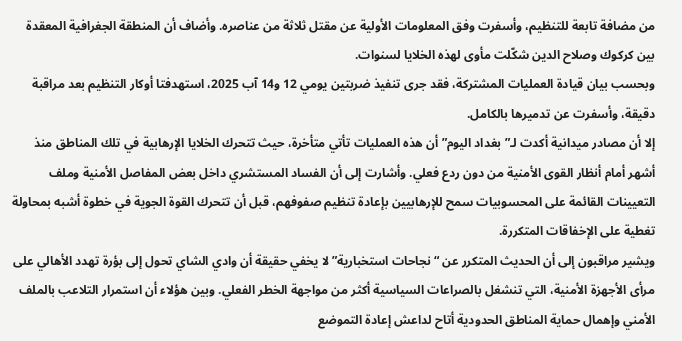من مضافة تابعة للتنظيم، وأسفرت وفق المعلومات الأولية عن مقتل ثلاثة من عناصره. وأضاف أن المنطقة الجغرافية المعقدة بين كركوك وصلاح الدين شكّلت مأوى لهذه الخلايا لسنوات.
وبحسب بيان قيادة العمليات المشتركة، فقد جرى تنفيذ ضربتين يومي 12 و14 آب 2025، استهدفتا أوكار التنظيم بعد مراقبة دقيقة، وأسفرت عن تدميرها بالكامل.
إلا أن مصادر ميدانية أكدت لـ”بغداد اليوم” أن هذه العمليات تأتي متأخرة، حيث تتحرك الخلايا الإرهابية في تلك المناطق منذ أشهر أمام أنظار القوى الأمنية من دون ردع فعلي. وأشارت إلى أن الفساد المستشري داخل بعض المفاصل الأمنية وملف التعيينات القائمة على المحسوبيات سمح للإرهابيين بإعادة تنظيم صفوفهم، قبل أن تتحرك القوة الجوية في خطوة أشبه بمحاولة تغطية على الإخفاقات المتكررة.
ويشير مراقبون إلى أن الحديث المتكرر عن “نجاحات استخبارية” لا يخفي حقيقة أن وادي الشاي تحول إلى بؤرة تهدد الأهالي على مرأى الأجهزة الأمنية، التي تنشغل بالصراعات السياسية أكثر من مواجهة الخطر الفعلي. وبين هؤلاء أن استمرار التلاعب بالملف الأمني وإهمال حماية المناطق الحدودية أتاح لداعش إعادة التموضع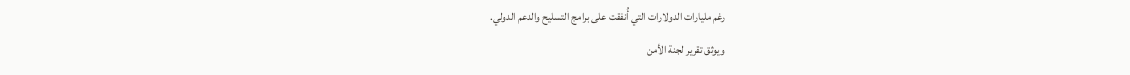رغم مليارات الدولارات التي أُنفقت على برامج التسليح والدعم الدولي.
ويوثق تقرير لجنة الأمن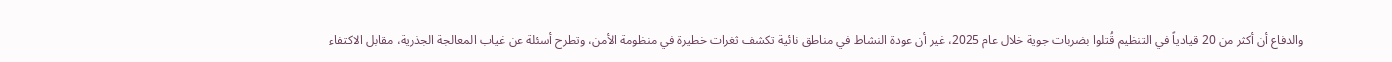والدفاع أن أكثر من 20 قيادياً في التنظيم قُتلوا بضربات جوية خلال عام 2025، غير أن عودة النشاط في مناطق نائية تكشف ثغرات خطيرة في منظومة الأمن، وتطرح أسئلة عن غياب المعالجة الجذرية، مقابل الاكتفاء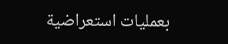بعمليات استعراضية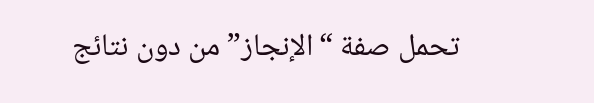تحمل صفة “الإنجاز” من دون نتائج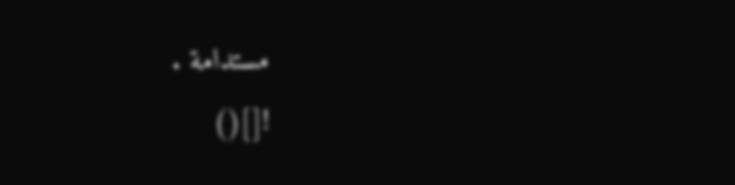مستدامة .
![]()